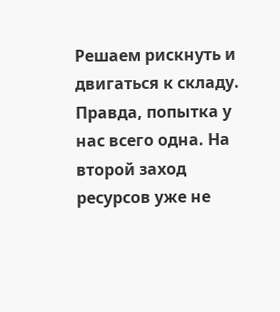Решаем рискнуть и двигаться к складу. Правда, попытка у нас всего одна. На второй заход ресурсов уже не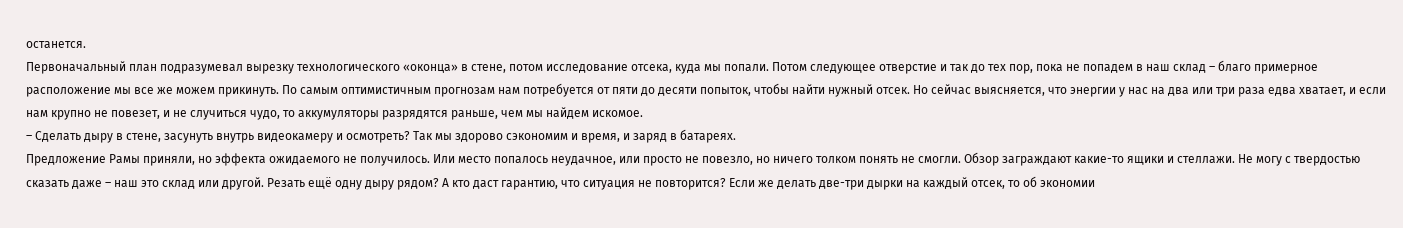останется.
Первоначальный план подразумевал вырезку технологического «оконца» в стене, потом исследование отсека, куда мы попали. Потом следующее отверстие и так до тех пор, пока не попадем в наш склад – благо примерное расположение мы все же можем прикинуть. По самым оптимистичным прогнозам нам потребуется от пяти до десяти попыток, чтобы найти нужный отсек. Но сейчас выясняется, что энергии у нас на два или три раза едва хватает, и если нам крупно не повезет, и не случиться чудо, то аккумуляторы разрядятся раньше, чем мы найдем искомое.
– Сделать дыру в стене, засунуть внутрь видеокамеру и осмотреть? Так мы здорово сэкономим и время, и заряд в батареях.
Предложение Рамы приняли, но эффекта ожидаемого не получилось. Или место попалось неудачное, или просто не повезло, но ничего толком понять не смогли. Обзор заграждают какие-то ящики и стеллажи. Не могу с твердостью сказать даже – наш это склад или другой. Резать ещё одну дыру рядом? А кто даст гарантию, что ситуация не повторится? Если же делать две-три дырки на каждый отсек, то об экономии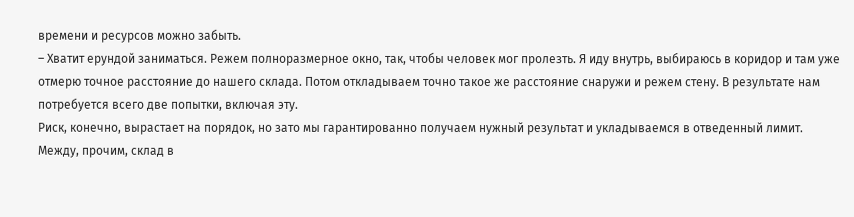времени и ресурсов можно забыть.
– Хватит ерундой заниматься. Режем полноразмерное окно, так, чтобы человек мог пролезть. Я иду внутрь, выбираюсь в коридор и там уже отмерю точное расстояние до нашего склада. Потом откладываем точно такое же расстояние снаружи и режем стену. В результате нам потребуется всего две попытки, включая эту.
Риск, конечно, вырастает на порядок, но зато мы гарантированно получаем нужный результат и укладываемся в отведенный лимит.
Между, прочим, склад в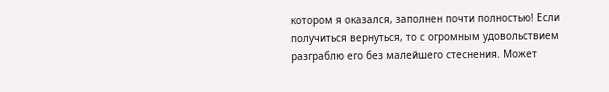котором я оказался, заполнен почти полностью! Если получиться вернуться, то с огромным удовольствием разграблю его без малейшего стеснения. Может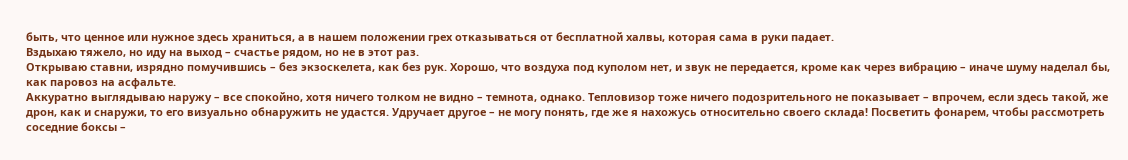быть, что ценное или нужное здесь храниться, а в нашем положении грех отказываться от бесплатной халвы, которая сама в руки падает.
Вздыхаю тяжело, но иду на выход – счастье рядом, но не в этот раз.
Открываю ставни, изрядно помучившись – без экзоскелета, как без рук. Хорошо, что воздуха под куполом нет, и звук не передается, кроме как через вибрацию – иначе шуму наделал бы, как паровоз на асфальте.
Аккуратно выглядываю наружу – все спокойно, хотя ничего толком не видно – темнота, однако. Тепловизор тоже ничего подозрительного не показывает – впрочем, если здесь такой, же дрон, как и снаружи, то его визуально обнаружить не удастся. Удручает другое – не могу понять, где же я нахожусь относительно своего склада! Посветить фонарем, чтобы рассмотреть соседние боксы –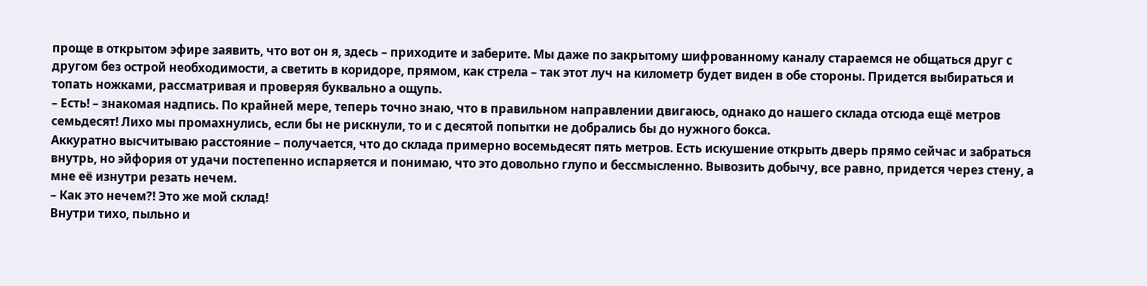проще в открытом эфире заявить, что вот он я, здесь – приходите и заберите. Мы даже по закрытому шифрованному каналу стараемся не общаться друг с другом без острой необходимости, а светить в коридоре, прямом, как стрела – так этот луч на километр будет виден в обе стороны. Придется выбираться и топать ножками, рассматривая и проверяя буквально а ощупь.
– Есть! – знакомая надпись. По крайней мере, теперь точно знаю, что в правильном направлении двигаюсь, однако до нашего склада отсюда ещё метров семьдесят! Лихо мы промахнулись, если бы не рискнули, то и с десятой попытки не добрались бы до нужного бокса.
Аккуратно высчитываю расстояние – получается, что до склада примерно восемьдесят пять метров. Есть искушение открыть дверь прямо сейчас и забраться внутрь, но эйфория от удачи постепенно испаряется и понимаю, что это довольно глупо и бессмысленно. Вывозить добычу, все равно, придется через стену, а мне её изнутри резать нечем.
– Как это нечем?! Это же мой склад!
Внутри тихо, пыльно и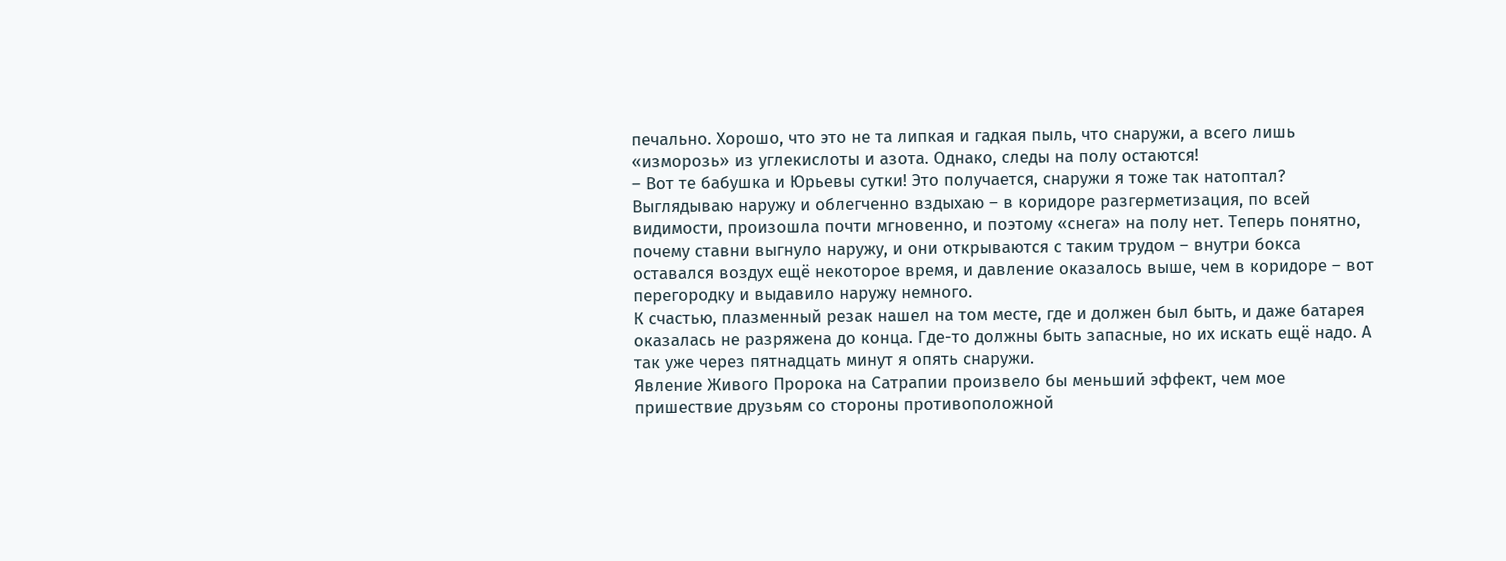печально. Хорошо, что это не та липкая и гадкая пыль, что снаружи, а всего лишь «изморозь» из углекислоты и азота. Однако, следы на полу остаются!
– Вот те бабушка и Юрьевы сутки! Это получается, снаружи я тоже так натоптал?
Выглядываю наружу и облегченно вздыхаю – в коридоре разгерметизация, по всей видимости, произошла почти мгновенно, и поэтому «снега» на полу нет. Теперь понятно, почему ставни выгнуло наружу, и они открываются с таким трудом – внутри бокса оставался воздух ещё некоторое время, и давление оказалось выше, чем в коридоре – вот перегородку и выдавило наружу немного.
К счастью, плазменный резак нашел на том месте, где и должен был быть, и даже батарея оказалась не разряжена до конца. Где-то должны быть запасные, но их искать ещё надо. А так уже через пятнадцать минут я опять снаружи.
Явление Живого Пророка на Сатрапии произвело бы меньший эффект, чем мое пришествие друзьям со стороны противоположной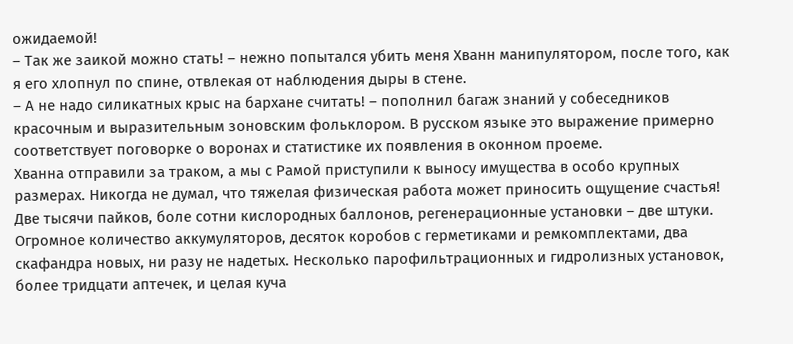ожидаемой!
– Так же заикой можно стать! – нежно попытался убить меня Хванн манипулятором, после того, как я его хлопнул по спине, отвлекая от наблюдения дыры в стене.
– А не надо силикатных крыс на бархане считать! – пополнил багаж знаний у собеседников красочным и выразительным зоновским фольклором. В русском языке это выражение примерно соответствует поговорке о воронах и статистике их появления в оконном проеме.
Хванна отправили за траком, а мы с Рамой приступили к выносу имущества в особо крупных размерах. Никогда не думал, что тяжелая физическая работа может приносить ощущение счастья! Две тысячи пайков, боле сотни кислородных баллонов, регенерационные установки – две штуки. Огромное количество аккумуляторов, десяток коробов с герметиками и ремкомплектами, два скафандра новых, ни разу не надетых. Несколько парофильтрационных и гидролизных установок, более тридцати аптечек, и целая куча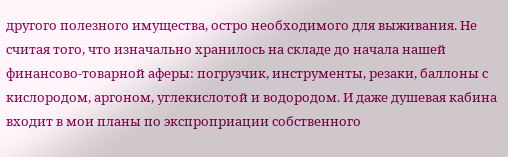другого полезного имущества, остро необходимого для выживания. Не считая того, что изначально хранилось на складе до начала нашей финансово-товарной аферы: погрузчик, инструменты, резаки, баллоны с кислородом, аргоном, углекислотой и водородом. И даже душевая кабина входит в мои планы по экспроприации собственного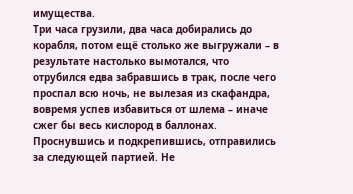имущества.
Три часа грузили, два часа добирались до корабля, потом ещё столько же выгружали – в результате настолько вымотался, что отрубился едва забравшись в трак, после чего проспал всю ночь, не вылезая из скафандра, вовремя успев избавиться от шлема – иначе сжег бы весь кислород в баллонах.
Проснувшись и подкрепившись, отправились за следующей партией. Не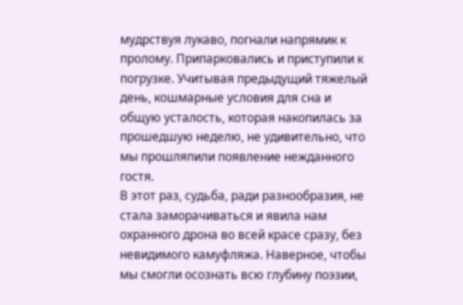мудрствуя лукаво, погнали напрямик к пролому. Припарковались и приступили к погрузке. Учитывая предыдущий тяжелый день, кошмарные условия для сна и общую усталость, которая накопилась за прошедшую неделю, не удивительно, что мы прошляпили появление нежданного гостя.
В этот раз, судьба, ради разнообразия, не стала заморачиваться и явила нам охранного дрона во всей красе сразу, без невидимого камуфляжа. Наверное, чтобы мы смогли осознать всю глубину поэзии,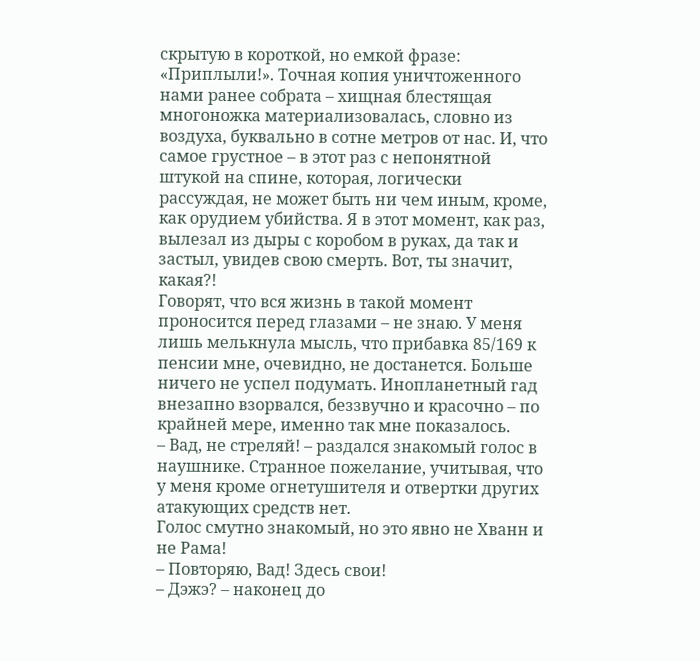скрытую в короткой, но емкой фразе: «Приплыли!». Точная копия уничтоженного нами ранее собрата – хищная блестящая многоножка материализовалась, словно из воздуха, буквально в сотне метров от нас. И, что самое грустное – в этот раз с непонятной штукой на спине, которая, логически рассуждая, не может быть ни чем иным, кроме, как орудием убийства. Я в этот момент, как раз, вылезал из дыры с коробом в руках, да так и застыл, увидев свою смерть. Вот, ты значит, какая?!
Говорят, что вся жизнь в такой момент проносится перед глазами – не знаю. У меня лишь мелькнула мысль, что прибавка 85/169 к пенсии мне, очевидно, не достанется. Больше ничего не успел подумать. Инопланетный гад внезапно взорвался, беззвучно и красочно – по крайней мере, именно так мне показалось.
– Вад, не стреляй! – раздался знакомый голос в наушнике. Странное пожелание, учитывая, что у меня кроме огнетушителя и отвертки других атакующих средств нет.
Голос смутно знакомый, но это явно не Хванн и не Рама!
– Повторяю, Вад! Здесь свои!
– Дэжэ? – наконец до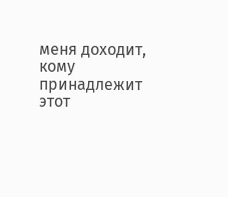меня доходит, кому принадлежит этот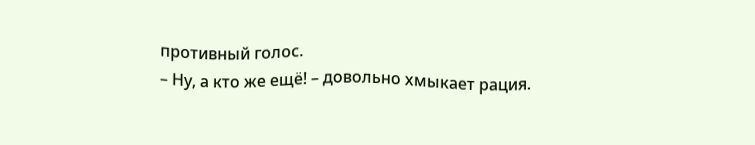противный голос.
– Ну, а кто же ещё! – довольно хмыкает рация.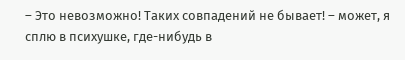– Это невозможно! Таких совпадений не бывает! – может, я сплю в психушке, где-нибудь в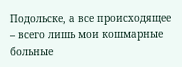Подольске, а все происходящее – всего лишь мои кошмарные больные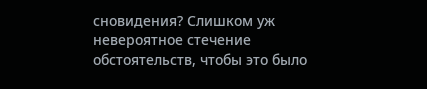сновидения? Слишком уж невероятное стечение обстоятельств, чтобы это было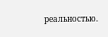реальностью.